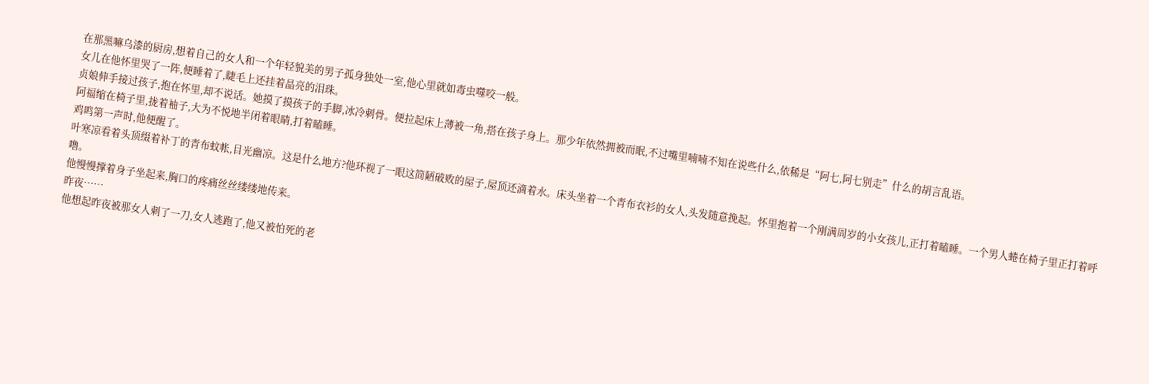在那黑嘛乌漆的厨房,想着自己的女人和一个年轻貌美的男子孤身独处一室,他心里就如毒虫噬咬一般。
女儿在他怀里哭了一阵,便睡着了,睫毛上还挂着晶亮的泪珠。
贞娘伸手接过孩子,抱在怀里,却不说话。她摸了摸孩子的手脚,冰冷刺骨。便拉起床上薄被一角,搭在孩子身上。那少年依然拥被而眠,不过嘴里喃喃不知在说些什么,依稀是“阿七,阿七别走”什么的胡言乱语。
阿福缩在椅子里,拢着袖子,大为不悦地半闭着眼睛,打着瞌睡。
鸡鸣第一声时,他便醒了。
叶寒凉看着头顶缀着补丁的青布蚊帐,目光幽凉。这是什么地方?他环视了一眼这简陋破败的屋子,屋顶还滴着水。床头坐着一个青布衣衫的女人,头发随意挽起。怀里抱着一个刚满周岁的小女孩儿,正打着瞌睡。一个男人蜷在椅子里正打着呼噜。
他慢慢撑着身子坐起来,胸口的疼痛丝丝缕缕地传来。
昨夜……
他想起昨夜被那女人刺了一刀,女人逃跑了,他又被怕死的老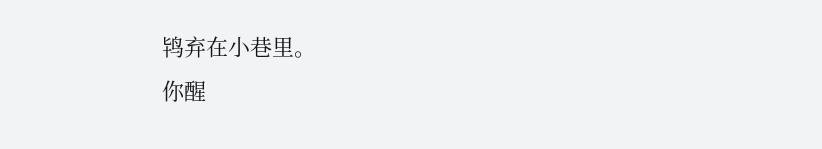鸨弃在小巷里。
你醒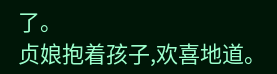了。
贞娘抱着孩子,欢喜地道。